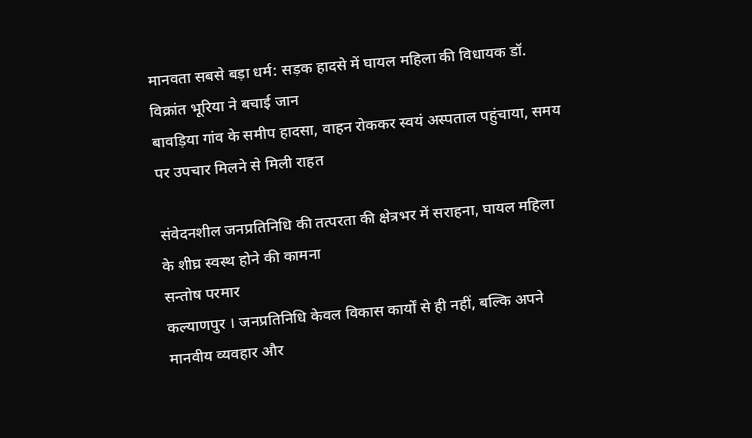मानवता सबसे बड़ा धर्म: सड़क हादसे में घायल महिला की विधायक डॉ. विक्रांत भूरिया ने बचाई जान
बावड़िया गांव के समीप हादसा, वाहन रोककर स्वयं अस्पताल पहुंचाया, समय पर उपचार मिलने से मिली राहत

संवेदनशील जनप्रतिनिधि की तत्परता की क्षेत्रभर में सराहना, घायल महिला के शीघ्र स्वस्थ होने की कामना
सन्तोष परमार
कल्याणपुर । जनप्रतिनिधि केवल विकास कार्यों से ही नहीं, बल्कि अपने मानवीय व्यवहार और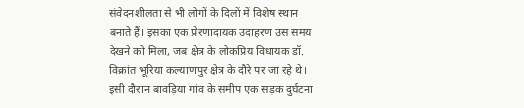संवेदनशीलता से भी लोगों के दिलों में विशेष स्थान बनाते हैं। इसका एक प्रेरणादायक उदाहरण उस समय देखने को मिला, जब क्षेत्र के लोकप्रिय विधायक डॉ. विक्रांत भूरिया कल्याणपुर क्षेत्र के दौरे पर जा रहे थे। इसी दौरान बावड़िया गांव के समीप एक सड़क दुर्घटना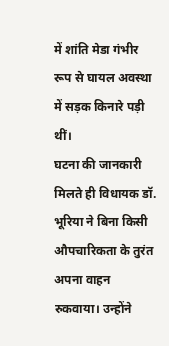में शांति मेडा गंभीर रूप से घायल अवस्था में सड़क किनारे पड़ी थीं।
घटना की जानकारी मिलते ही विधायक डॉ. भूरिया ने बिना किसी औपचारिकता के तुरंत अपना वाहन रुकवाया। उन्होंने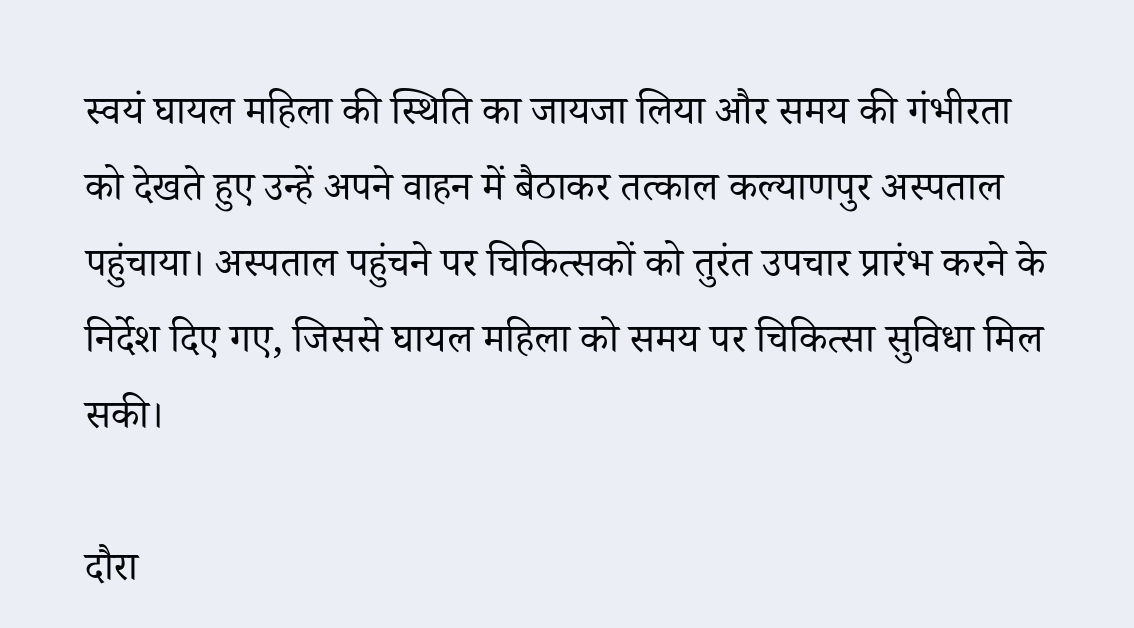स्वयं घायल महिला की स्थिति का जायजा लिया और समय की गंभीरता को देखते हुए उन्हें अपने वाहन में बैठाकर तत्काल कल्याणपुर अस्पताल पहुंचाया। अस्पताल पहुंचने पर चिकित्सकों को तुरंत उपचार प्रारंभ करने के निर्देश दिए गए, जिससे घायल महिला को समय पर चिकित्सा सुविधा मिल सकी।

दौरा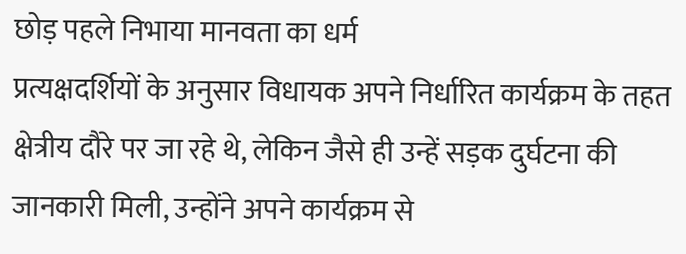छोड़ पहले निभाया मानवता का धर्म
प्रत्यक्षदर्शियों के अनुसार विधायक अपने निर्धारित कार्यक्रम के तहत क्षेत्रीय दौरे पर जा रहे थे, लेकिन जैसे ही उन्हें सड़क दुर्घटना की जानकारी मिली, उन्होंने अपने कार्यक्रम से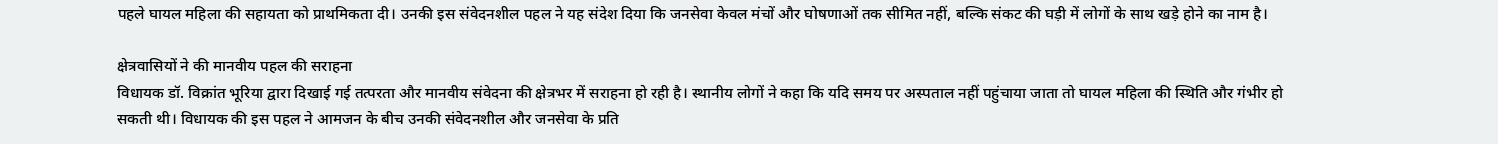पहले घायल महिला की सहायता को प्राथमिकता दी। उनकी इस संवेदनशील पहल ने यह संदेश दिया कि जनसेवा केवल मंचों और घोषणाओं तक सीमित नहीं, बल्कि संकट की घड़ी में लोगों के साथ खड़े होने का नाम है।

क्षेत्रवासियों ने की मानवीय पहल की सराहना
विधायक डॉ. विक्रांत भूरिया द्वारा दिखाई गई तत्परता और मानवीय संवेदना की क्षेत्रभर में सराहना हो रही है। स्थानीय लोगों ने कहा कि यदि समय पर अस्पताल नहीं पहुंचाया जाता तो घायल महिला की स्थिति और गंभीर हो सकती थी। विधायक की इस पहल ने आमजन के बीच उनकी संवेदनशील और जनसेवा के प्रति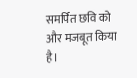समर्पित छवि को और मजबूत किया है।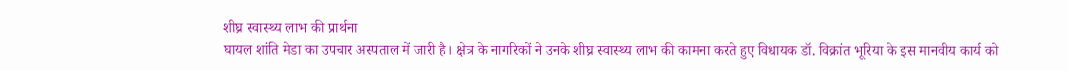शीघ्र स्वास्थ्य लाभ की प्रार्थना
घायल शांति मेडा का उपचार अस्पताल में जारी है। क्षेत्र के नागरिकों ने उनके शीघ्र स्वास्थ्य लाभ की कामना करते हुए विधायक डॉ. विक्रांत भूरिया के इस मानवीय कार्य को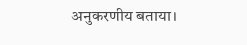अनुकरणीय बताया।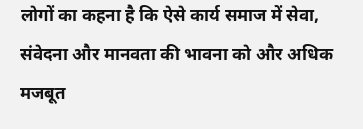लोगों का कहना है कि ऐसे कार्य समाज में सेवा, संवेदना और मानवता की भावना को और अधिक मजबूत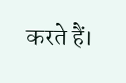करते हैं।